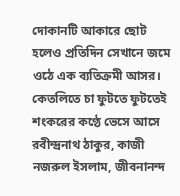দোকানটি আকারে ছোট হলেও প্রতিদিন সেখানে জমে ওঠে এক ব্যতিক্রমী আসর। কেতলিতে চা ফুটতে ফুটতেই শংকরের কণ্ঠে ভেসে আসে রবীন্দ্রনাথ ঠাকুর, কাজী নজরুল ইসলাম, জীবনানন্দ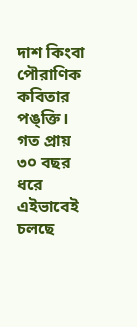দাশ কিংবা পৌরাণিক কবিতার পঙ্ক্তি। গত প্রায় ৩০ বছর ধরে এইভাবেই চলছে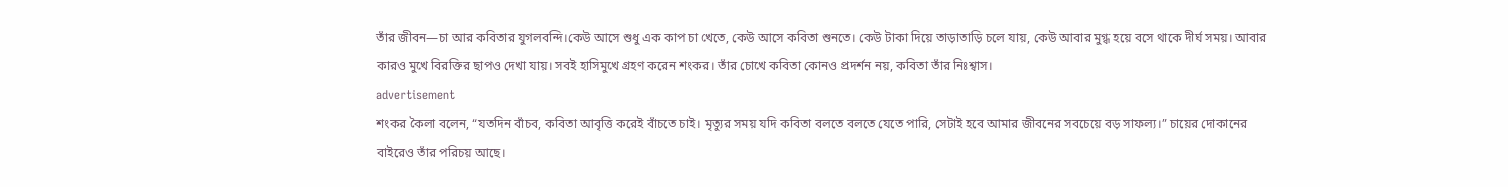তাঁর জীবন—চা আর কবিতার যুগলবন্দি।কেউ আসে শুধু এক কাপ চা খেতে, কেউ আসে কবিতা শুনতে। কেউ টাকা দিয়ে তাড়াতাড়ি চলে যায়, কেউ আবার মুগ্ধ হয়ে বসে থাকে দীর্ঘ সময়। আবার কারও মুখে বিরক্তির ছাপও দেখা যায়। সবই হাসিমুখে গ্রহণ করেন শংকর। তাঁর চোখে কবিতা কোনও প্রদর্শন নয়, কবিতা তাঁর নিঃশ্বাস।
advertisement
শংকর কৈলা বলেন, “যতদিন বাঁচব, কবিতা আবৃত্তি করেই বাঁচতে চাই। মৃত্যুর সময় যদি কবিতা বলতে বলতে যেতে পারি, সেটাই হবে আমার জীবনের সবচেয়ে বড় সাফল্য।” চায়ের দোকানের বাইরেও তাঁর পরিচয় আছে।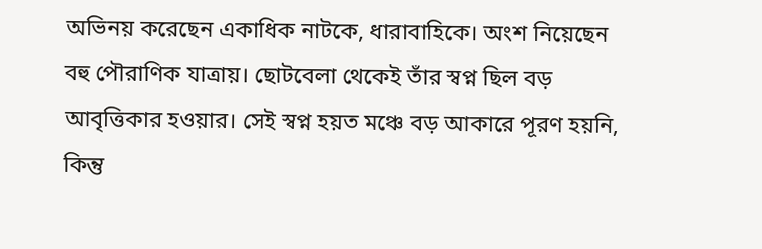অভিনয় করেছেন একাধিক নাটকে, ধারাবাহিকে। অংশ নিয়েছেন বহু পৌরাণিক যাত্রায়। ছোটবেলা থেকেই তাঁর স্বপ্ন ছিল বড় আবৃত্তিকার হওয়ার। সেই স্বপ্ন হয়ত মঞ্চে বড় আকারে পূরণ হয়নি, কিন্তু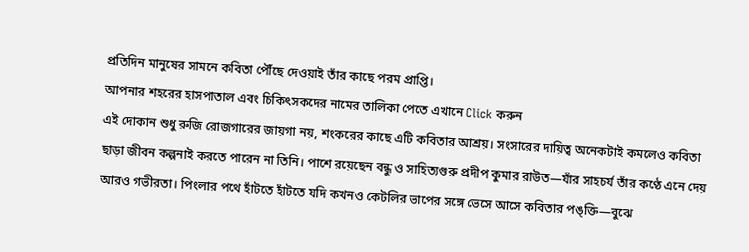প্রতিদিন মানুষের সামনে কবিতা পৌঁছে দেওয়াই তাঁর কাছে পরম প্রাপ্তি।
আপনার শহরের হাসপাতাল এবং চিকিৎসকদের নামের তালিকা পেতে এখানে Click করুন
এই দোকান শুধু রুজি রোজগারের জায়গা নয়, শংকরের কাছে এটি কবিতার আশ্রয়। সংসারের দায়িত্ব অনেকটাই কমলেও কবিতা ছাড়া জীবন কল্পনাই করতে পারেন না তিনি। পাশে রয়েছেন বন্ধু ও সাহিত্যগুরু প্রদীপ কুমার রাউত—যাঁর সাহচর্য তাঁর কণ্ঠে এনে দেয় আরও গভীরতা। পিংলার পথে হাঁটতে হাঁটতে যদি কখনও কেটলির ভাপের সঙ্গে ভেসে আসে কবিতার পঙ্ক্তি—বুঝে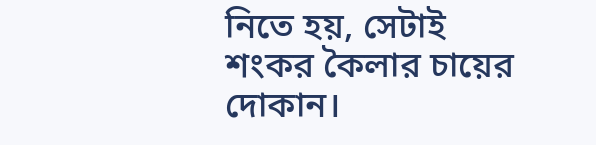নিতে হয়, সেটাই শংকর কৈলার চায়ের দোকান।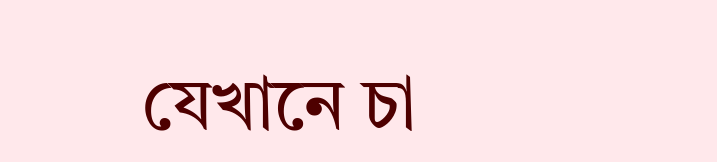যেখানে চা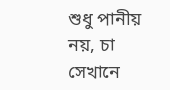শুধু পানীয় নয়, চা সেখানে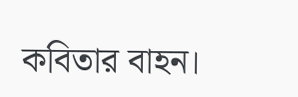কবিতার বাহন।